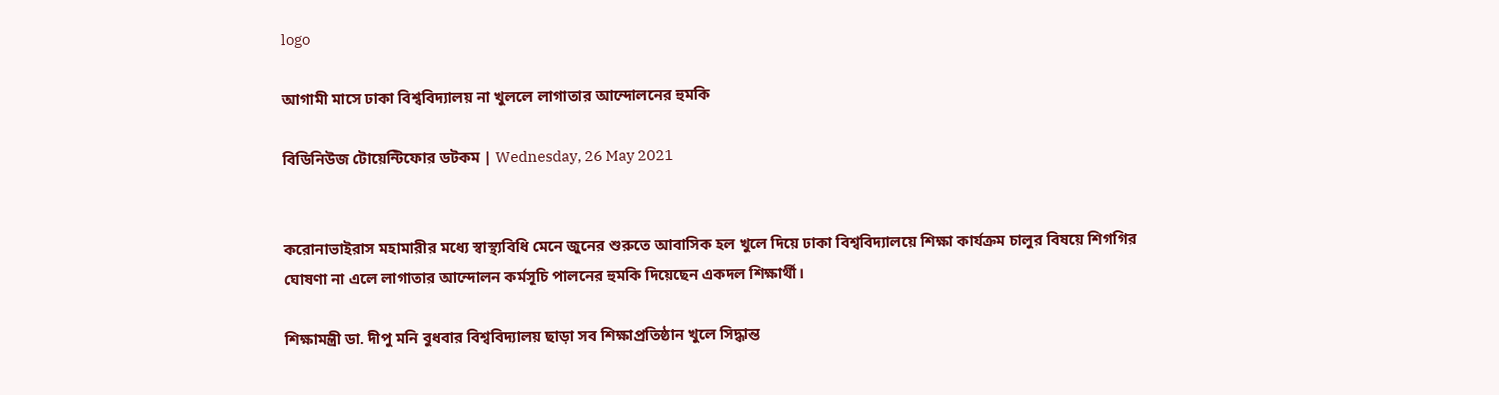logo

আগামী মাসে ঢাকা বিশ্ববিদ্যালয় না খুললে লাগাতার আন্দোলনের হুমকি

বিডিনিউজ টোয়েন্টিফোর ডটকম | Wednesday, 26 May 2021


করোনাভাইরাস মহামারীর মধ্যে স্বাস্থ্যবিধি মেনে জুনের শুরুতে আবাসিক হল খুলে দিয়ে ঢাকা বিশ্ববিদ্যালয়ে শিক্ষা কার্যক্রম চালুর বিষয়ে শিগগির ঘোষণা না এলে লাগাতার আন্দোলন কর্মসূচি পালনের হুমকি দিয়েছেন একদল শিক্ষার্থী।

শিক্ষামন্ত্রী ডা. দীপু মনি বুধবার বিশ্ববিদ্যালয় ছাড়া সব শিক্ষাপ্রতিষ্ঠান খুলে সিদ্ধান্ত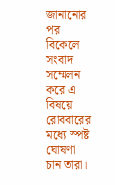জানানোর পর বিকেলে সংবাদ সম্মেলন করে এ বিষয়ে রোববারের মধ্যে স্পষ্ট ঘোষণা চান তারা।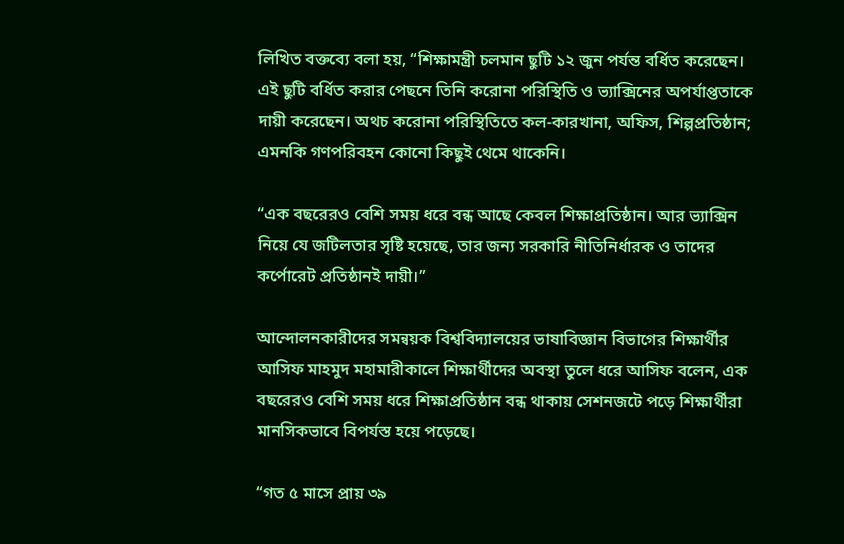লিখিত বক্তব্যে বলা হয়, “শিক্ষামন্ত্রী চলমান ছুটি ১২ জুন পর্যন্ত বর্ধিত করেছেন। এই ছুটি বর্ধিত করার পেছনে তিনি করোনা পরিস্থিতি ও ভ্যাক্সিনের অপর্যাপ্ততাকে দায়ী করেছেন। অথচ করোনা পরিস্থিতিতে কল-কারখানা, অফিস, শিল্পপ্রতিষ্ঠান; এমনকি গণপরিবহন কোনো কিছুই থেমে থাকেনি।

“এক বছরেরও বেশি সময় ধরে বন্ধ আছে কেবল শিক্ষাপ্রতিষ্ঠান। আর ভ্যাক্সিন নিয়ে যে জটিলতার সৃষ্টি হয়েছে, তার জন্য সরকারি নীতিনির্ধারক ও তাদের কর্পোরেট প্রতিষ্ঠানই দায়ী।”

আন্দোলনকারীদের সমন্বয়ক বিশ্ববিদ্যালয়ের ভাষাবিজ্ঞান বিভাগের শিক্ষার্থীর আসিফ মাহমুদ মহামারীকালে শিক্ষার্থীদের অবস্থা তুলে ধরে আসিফ বলেন, এক বছরেরও বেশি সময় ধরে শিক্ষাপ্রতিষ্ঠান বন্ধ থাকায় সেশনজটে পড়ে শিক্ষার্থীরা মানসিকভাবে বিপর্যস্ত হয়ে পড়েছে।

“গত ৫ মাসে প্রায় ৩৯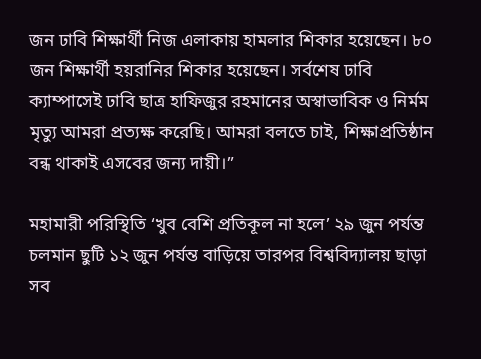জন ঢাবি শিক্ষার্থী নিজ এলাকায় হামলার শিকার হয়েছেন। ৮০ জন শিক্ষার্থী হয়রানির শিকার হয়েছেন। সর্বশেষ ঢাবি ক্যাম্পাসেই ঢাবি ছাত্র হাফিজুর রহমানের অস্বাভাবিক ও নির্মম মৃত্যু আমরা প্রত্যক্ষ করেছি। আমরা বলতে চাই, শিক্ষাপ্রতিষ্ঠান বন্ধ থাকাই এসবের জন্য দায়ী।”

মহামারী পরিস্থিতি ‘খুব বেশি প্রতিকূল না হলে’ ২৯ জুন পর্যন্ত চলমান ছুটি ১২ জুন পর্যন্ত বাড়িয়ে তারপর বিশ্ববিদ্যালয় ছাড়া সব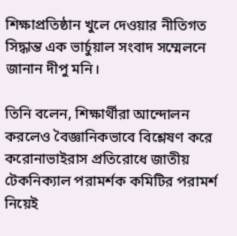শিক্ষাপ্রতিষ্ঠান খুলে দেওয়ার নীতিগত সিদ্ধান্ত এক ভার্চুয়াল সংবাদ সম্মেলনে জানান দীপু মনি।

তিনি বলেন, শিক্ষার্থীরা আন্দোলন করলেও বৈজ্ঞানিকভাবে বিশ্লেষণ করে করোনাভাইরাস প্রতিরোধে জাতীয় টেকনিক্যাল পরামর্শক কমিটির পরামর্শ নিয়েই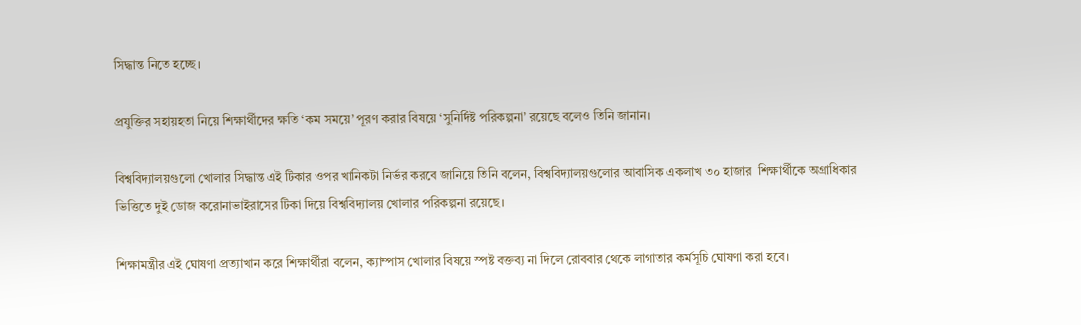সিদ্ধান্ত নিতে হচ্ছে।

প্রযুক্তির সহায়হতা নিয়ে শিক্ষার্থীদের ক্ষতি ‘কম সময়ে’ পূরণ করার বিষয়ে ‘সুনির্দিষ্ট পরিকল্পনা’ রয়েছে বলেও তিনি জানান।

বিশ্ববিদ্যালয়গুলো খোলার সিদ্ধান্ত এই টিকার ওপর খানিকটা নির্ভর করবে জানিয়ে তিনি বলেন, বিশ্ববিদ্যালয়গুলোর আবাসিক একলাখ ৩০ হাজার  শিক্ষার্থীকে অগ্রাধিকার ভিত্তিতে দুই ডোজ করোনাভাইরাসের টিকা দিয়ে বিশ্ববিদ্যালয় খোলার পরিকল্পনা রয়েছে।

শিক্ষামন্ত্রীর এই ঘোষণা প্রত্যাখান করে শিক্ষার্থীরা বলেন, ক্যাম্পাস খোলার বিষয়ে স্পষ্ট বক্তব্য না দিলে রোববার থেকে লাগাতার কর্মসূচি ঘোষণা করা হবে।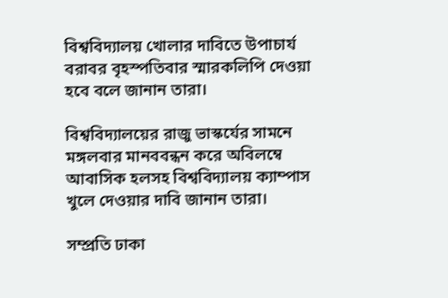বিশ্ববিদ্যালয় খোলার দাবিতে উপাচার্য বরাবর বৃহস্পতিবার স্মারকলিপি দেওয়া হবে বলে জানান তারা।

বিশ্ববিদ্যালয়ের রাজু ভাস্কর্যের সামনে মঙ্গলবার মানববন্ধন করে অবিলম্বে আবাসিক হলসহ বিশ্ববিদ্যালয় ক্যাম্পাস খুলে দেওয়ার দাবি জানান তারা।

সম্প্রতি ঢাকা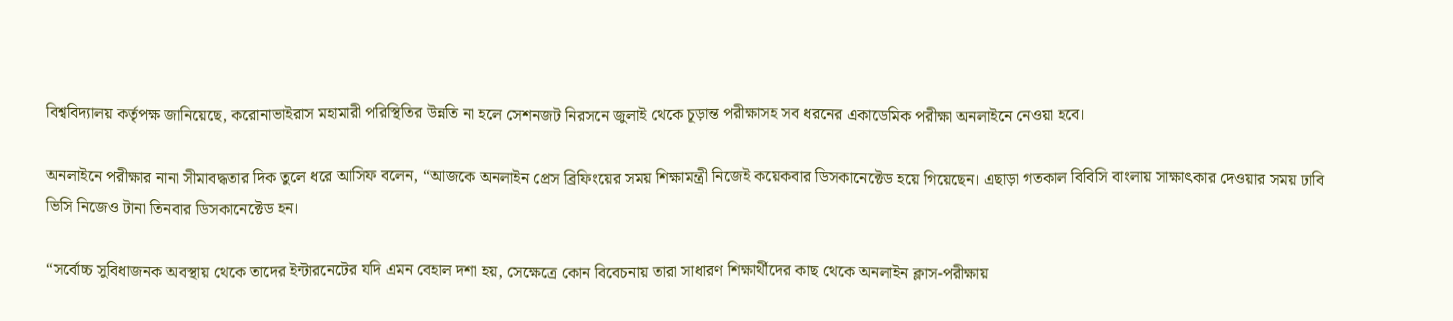বিশ্ববিদ্যালয় কর্তৃপক্ষ জানিয়েছে, করোনাভাইরাস মহামারী পরিস্থিতির উন্নতি না হলে সেশনজট নিরসনে জুলাই থেকে চূড়ান্ত পরীক্ষাসহ সব ধরনের একাডেমিক পরীক্ষা অনলাইনে নেওয়া হবে।

অনলাইনে পরীক্ষার নানা সীমাবদ্ধতার দিক তুলে ধরে আসিফ বলেন, “আজকে অনলাইন প্রেস ব্রিফিংয়ের সময় শিক্ষামন্ত্রী নিজেই কয়েকবার ডিসকানেক্টেড হয়ে গিয়েছেন। এছাড়া গতকাল বিবিসি বাংলায় সাক্ষাৎকার দেওয়ার সময় ঢাবি ভিসি নিজেও টানা তিনবার ডিসকানেক্টেড হন।

“সর্বোচ্চ সুবিধাজনক অবস্থায় থেকে তাদের ইন্টারনেটের যদি এমন বেহাল দশা হয়, সেক্ষেত্রে কোন বিবেচনায় তারা সাধারণ শিক্ষার্থীদের কাছ থেকে অনলাইন ক্লাস-পরীক্ষায়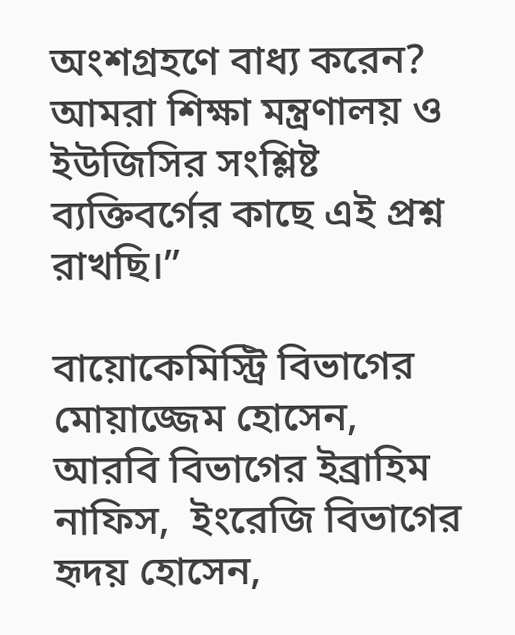অংশগ্রহণে বাধ্য করেন? আমরা শিক্ষা মন্ত্রণালয় ও ইউজিসির সংশ্লিষ্ট ব্যক্তিবর্গের কাছে এই প্রশ্ন রাখছি।”

বায়োকেমিস্ট্রি বিভাগের মোয়াজ্জেম হোসেন, আরবি বিভাগের ইব্রাহিম নাফিস,  ইংরেজি বিভাগের হৃদয় হোসেন,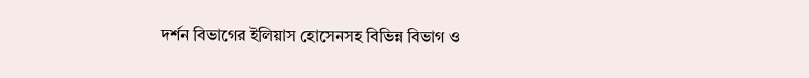দর্শন বিভাগের ইলিয়াস হোসেনসহ বিভিন্ন বিভাগ ও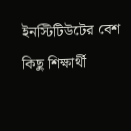ইনস্টিটিউটের বেশ কিছু শিক্ষার্থী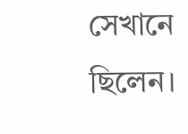সেখানে ছিলেন।